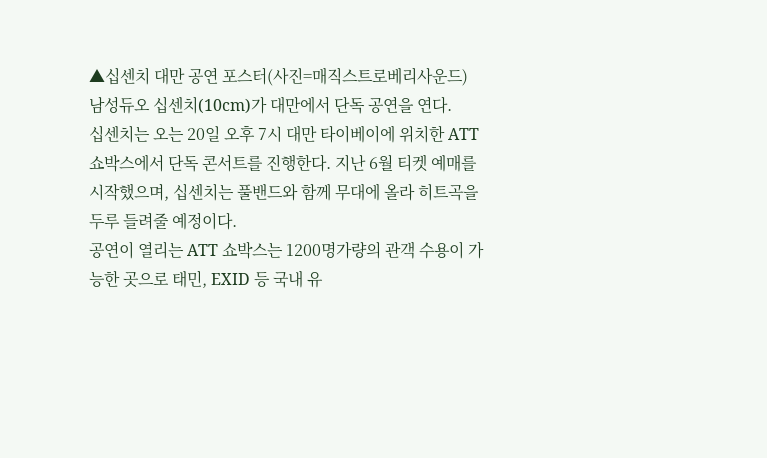▲십센치 대만 공연 포스터(사진=매직스트로베리사운드)
남성듀오 십센치(10cm)가 대만에서 단독 공연을 연다.
십센치는 오는 20일 오후 7시 대만 타이베이에 위치한 ATT 쇼박스에서 단독 콘서트를 진행한다. 지난 6월 티켓 예매를 시작했으며, 십센치는 풀밴드와 함께 무대에 올라 히트곡을 두루 들려줄 예정이다.
공연이 열리는 ATT 쇼박스는 1200명가량의 관객 수용이 가능한 곳으로 태민, EXID 등 국내 유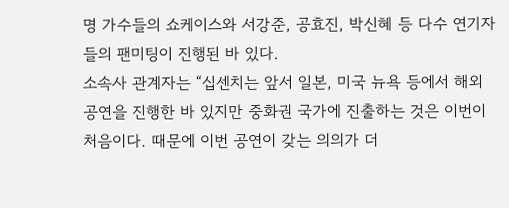명 가수들의 쇼케이스와 서강준, 공효진, 박신혜 등 다수 연기자들의 팬미팅이 진행된 바 있다.
소속사 관계자는 “십센치는 앞서 일본, 미국 뉴욕 등에서 해외 공연을 진행한 바 있지만 중화권 국가에 진출하는 것은 이번이 처음이다. 때문에 이번 공연이 갖는 의의가 더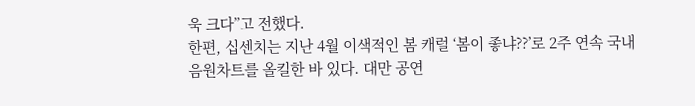욱 크다”고 전했다.
한편, 십센치는 지난 4월 이색적인 봄 캐럴 ‘봄이 좋냐??’로 2주 연속 국내 음원차트를 올킬한 바 있다. 대만 공연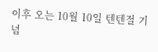이후 오는 10월 10일 텐텐절 기념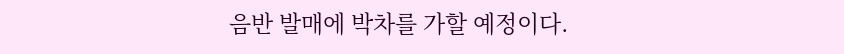음반 발매에 박차를 가할 예정이다.